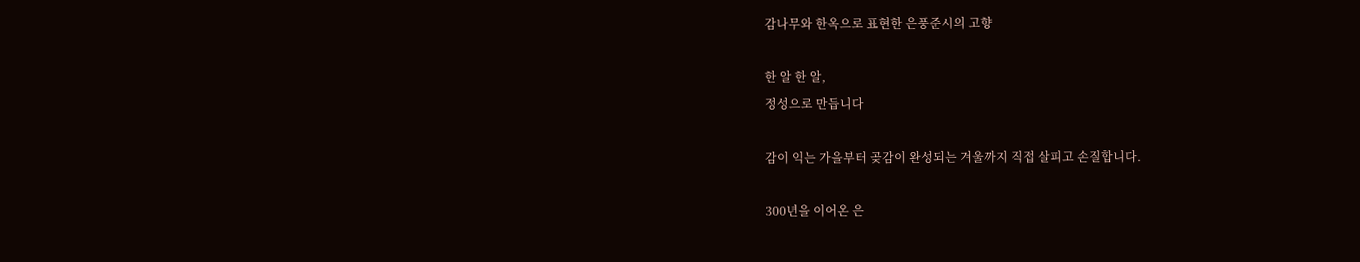감나무와 한옥으로 표현한 은풍준시의 고향

한 알 한 알,
정성으로 만듭니다

감이 익는 가을부터 곶감이 완성되는 겨울까지 직접 살피고 손질합니다.

300년을 이어온 은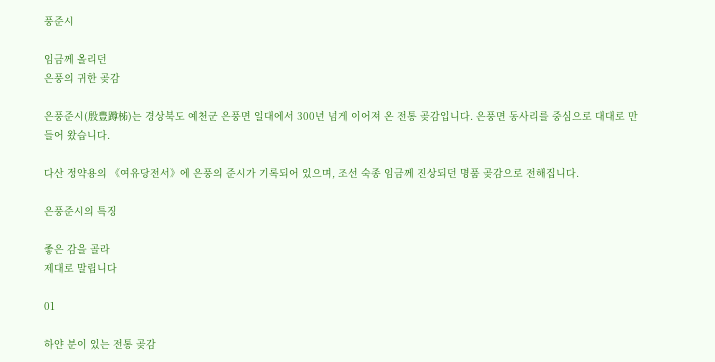풍준시

임금께 올리던
은풍의 귀한 곶감

은풍준시(殷豊蹲柹)는 경상북도 예천군 은풍면 일대에서 300년 넘게 이어져 온 전통 곶감입니다. 은풍면 동사리를 중심으로 대대로 만들어 왔습니다.

다산 정약용의 《여유당전서》에 은풍의 준시가 기록되어 있으며, 조선 숙종 임금께 진상되던 명품 곶감으로 전해집니다.

은풍준시의 특징

좋은 감을 골라
제대로 말립니다

01

하얀 분이 있는 전통 곶감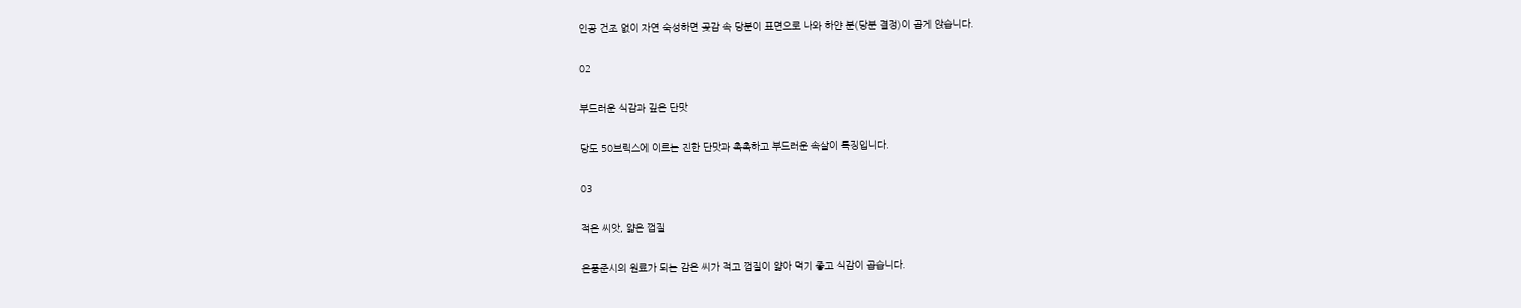인공 건조 없이 자연 숙성하면 곶감 속 당분이 표면으로 나와 하얀 분(당분 결정)이 곱게 앉습니다.

02

부드러운 식감과 깊은 단맛

당도 50브릭스에 이르는 진한 단맛과 촉촉하고 부드러운 속살이 특징입니다.

03

적은 씨앗, 얇은 껍질

은풍준시의 원료가 되는 감은 씨가 적고 껍질이 얇아 먹기 좋고 식감이 곱습니다.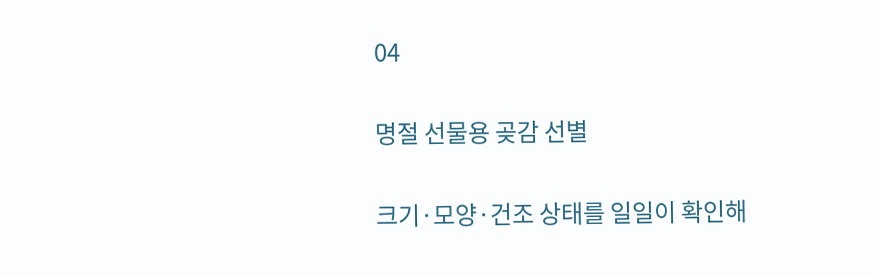04

명절 선물용 곶감 선별

크기·모양·건조 상태를 일일이 확인해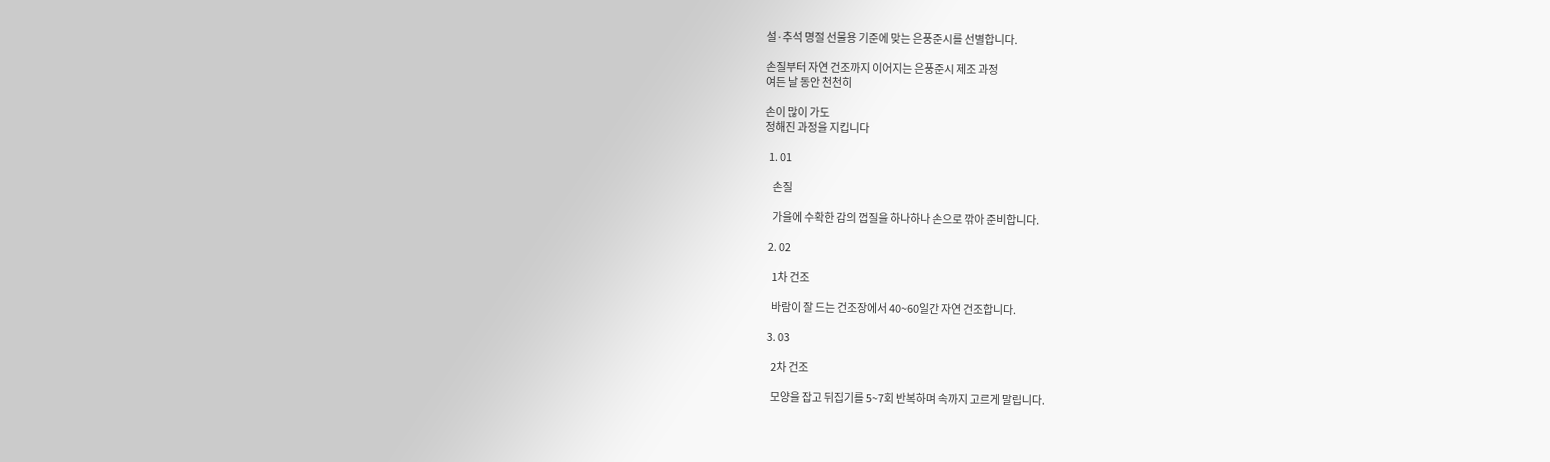설·추석 명절 선물용 기준에 맞는 은풍준시를 선별합니다.

손질부터 자연 건조까지 이어지는 은풍준시 제조 과정
여든 날 동안 천천히

손이 많이 가도
정해진 과정을 지킵니다

  1. 01

    손질

    가을에 수확한 감의 껍질을 하나하나 손으로 깎아 준비합니다.

  2. 02

    1차 건조

    바람이 잘 드는 건조장에서 40~60일간 자연 건조합니다.

  3. 03

    2차 건조

    모양을 잡고 뒤집기를 5~7회 반복하며 속까지 고르게 말립니다.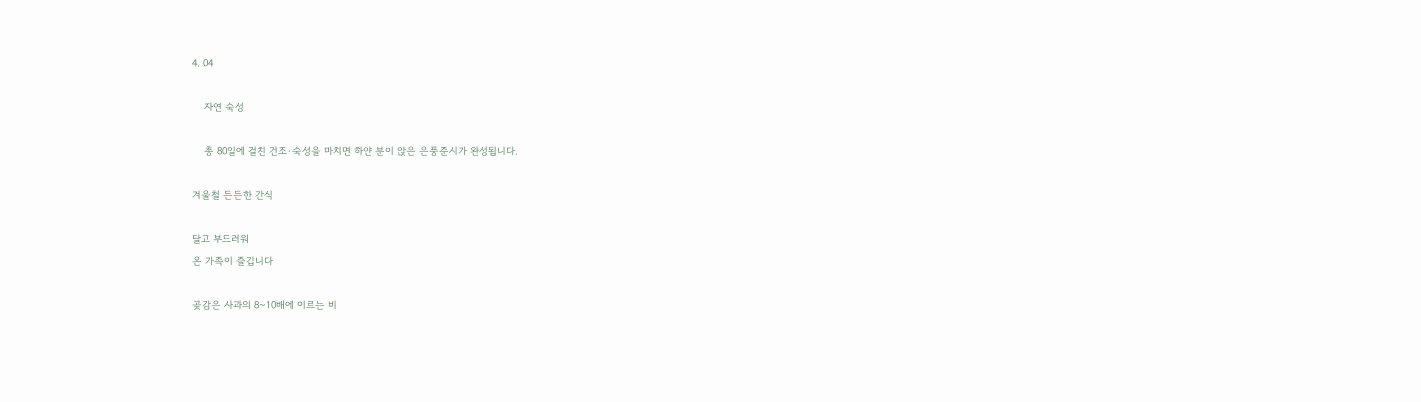4. 04

    자연 숙성

    총 80일에 걸친 건조·숙성을 마치면 하얀 분이 앉은 은풍준시가 완성됩니다.

겨울철 든든한 간식

달고 부드러워
온 가족이 즐깁니다

곶감은 사과의 8~10배에 이르는 비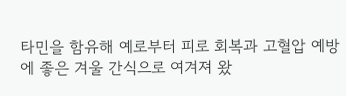타민을 함유해 예로부터 피로 회복과 고혈압 예방에 좋은 겨울 간식으로 여겨져 왔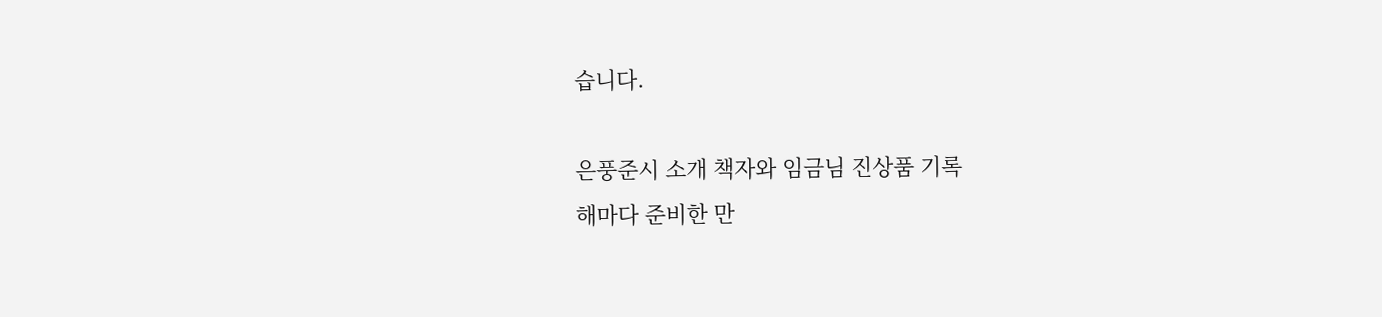습니다.

은풍준시 소개 책자와 임금님 진상품 기록
해마다 준비한 만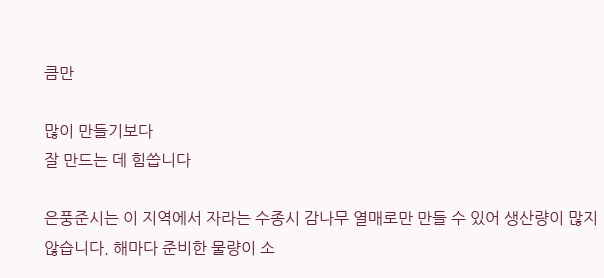큼만

많이 만들기보다
잘 만드는 데 힘씁니다

은풍준시는 이 지역에서 자라는 수종시 감나무 열매로만 만들 수 있어 생산량이 많지 않습니다. 해마다 준비한 물량이 소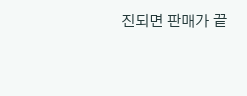진되면 판매가 끝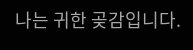나는 귀한 곶감입니다.